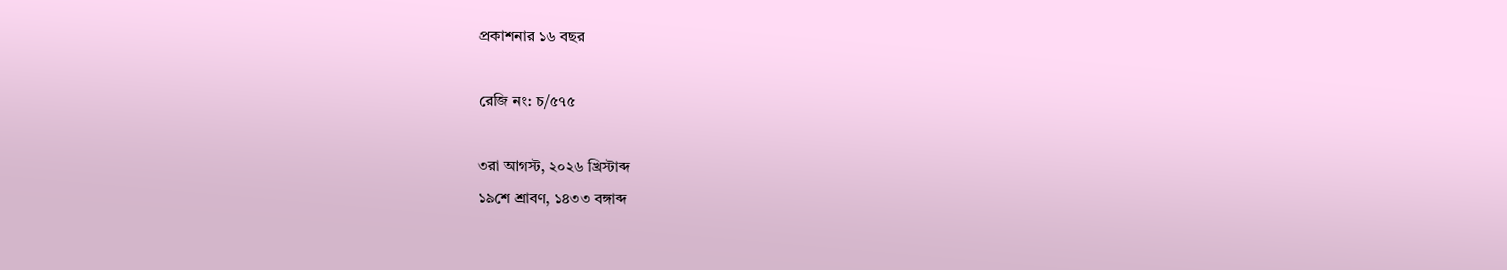প্রকাশনার ১৬ বছর

রেজি নং: চ/৫৭৫

৩রা আগস্ট, ২০২৬ খ্রিস্টাব্দ
১৯শে শ্রাবণ, ১৪৩৩ বঙ্গাব্দ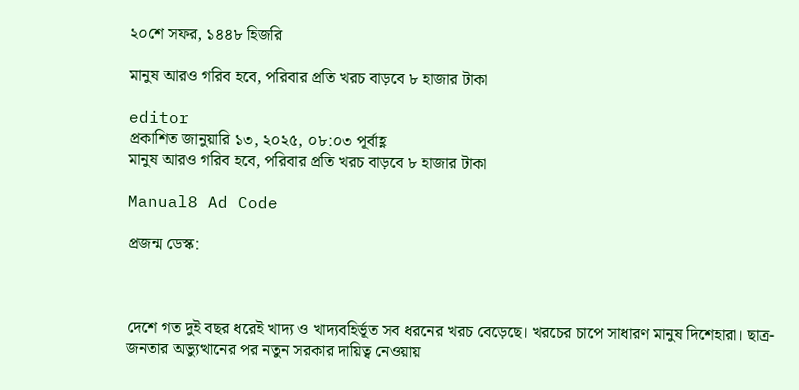২০শে সফর, ১৪৪৮ হিজরি

মানুষ আরও গরিব হবে, পরিবার প্রতি খরচ বাড়বে ৮ হাজার টাকা

editor
প্রকাশিত জানুয়ারি ১৩, ২০২৫, ০৮:০৩ পূর্বাহ্ণ
মানুষ আরও গরিব হবে, পরিবার প্রতি খরচ বাড়বে ৮ হাজার টাকা

Manual8 Ad Code

প্রজন্ম ডেস্ক:



দেশে গত দুই বছর ধরেই খাদ্য ও খাদ্যবহির্ভূত সব ধরনের খরচ বেড়েছে। খরচের চাপে সাধারণ মানুষ দিশেহারা। ছাত্র-জনতার অভ্যুত্থানের পর নতুন সরকার দায়িত্ব নেওয়ায়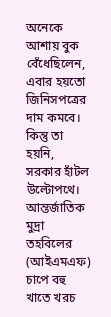অনেকে আশায় বুক বেঁধেছিলেন, এবার হয়তো জিনিসপত্রের দাম কমবে। কিন্তু তা হয়নি, সরকার হাঁটল উল্টোপথে। আন্তর্জাতিক মুদ্রা তহবিলের (আইএমএফ) চাপে বহু খাতে খরচ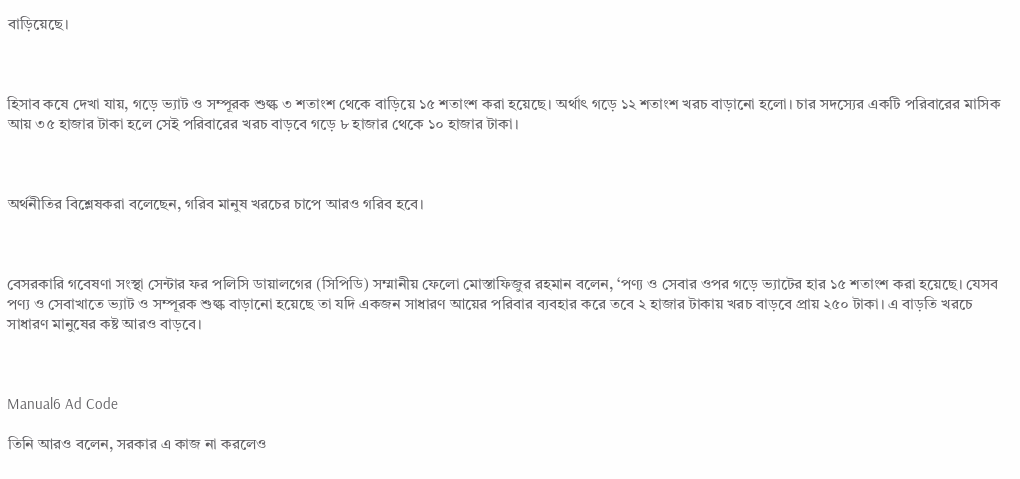বাড়িয়েছে।



হিসাব কষে দেখা যায়, গড়ে ভ্যাট ও সম্পূরক শুল্ক ৩ শতাংশ থেকে বাড়িয়ে ১৫ শতাংশ করা হয়েছে। অর্থাৎ গড়ে ১২ শতাংশ খরচ বাড়ানো হলো। চার সদস্যের একটি পরিবারের মাসিক আয় ৩৫ হাজার টাকা হলে সেই পরিবারের খরচ বাড়বে গড়ে ৮ হাজার থেকে ১০ হাজার টাকা।



অর্থনীতির বিশ্লেষকরা বলেছেন, গরিব মানুষ খরচের চাপে আরও গরিব হবে।



বেসরকারি গবেষণা সংস্থা সেন্টার ফর পলিসি ডায়ালগের (সিপিডি) সম্মানীয় ফেলো মোস্তাফিজুর রহমান বলেন, ‘পণ্য ও সেবার ওপর গড়ে ভ্যাটের হার ১৫ শতাংশ করা হয়েছে। যেসব পণ্য ও সেবাখাতে ভ্যাট ও সম্পূরক শুল্ক বাড়ানো হয়েছে তা যদি একজন সাধারণ আয়ের পরিবার ব্যবহার করে তবে ২ হাজার টাকায় খরচ বাড়বে প্রায় ২৫০ টাকা। এ বাড়তি খরচে সাধারণ মানুষের কষ্ট আরও বাড়বে।



Manual6 Ad Code

তিনি আরও বলেন, সরকার এ কাজ না করলেও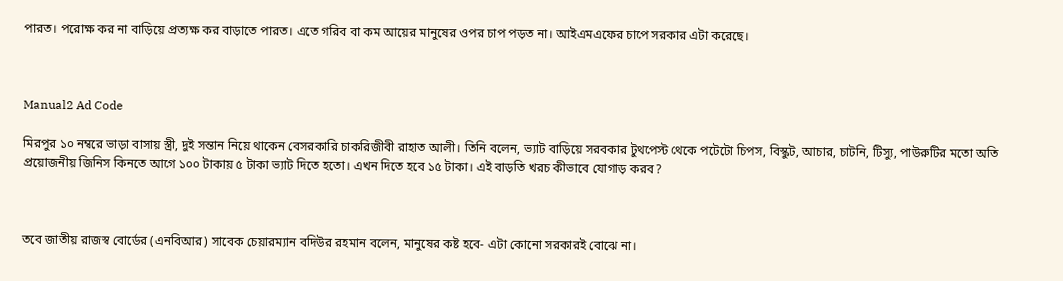পারত। পরোক্ষ কর না বাড়িয়ে প্রত্যক্ষ কর বাড়াতে পারত। এতে গরিব বা কম আয়ের মানুষের ওপর চাপ পড়ত না। আইএমএফের চাপে সরকার এটা করেছে।



Manual2 Ad Code

মিরপুর ১০ নম্বরে ভাড়া বাসায় স্ত্রী, দুই সন্তান নিয়ে থাকেন বেসরকারি চাকরিজীবী রাহাত আলী। তিনি বলেন, ভ্যাট বাড়িয়ে সরবকার টুথপেস্ট থেকে পটেটো চিপস, বিস্কুট, আচার, চাটনি, টিস্যু, পাউরুটির মতো অতি প্রয়োজনীয় জিনিস কিনতে আগে ১০০ টাকায় ৫ টাকা ভ্যাট দিতে হতো। এখন দিতে হবে ১৫ টাকা। এই বাড়তি খরচ কীভাবে যোগাড় করব?



তবে জাতীয় রাজস্ব বোর্ডের (এনবিআর) সাবেক চেয়ারম্যান বদিউর রহমান বলেন, মানুষের কষ্ট হবে- এটা কোনো সরকারই বোঝে না।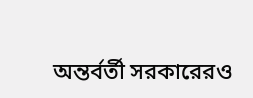অন্তর্বর্তী সরকারেরও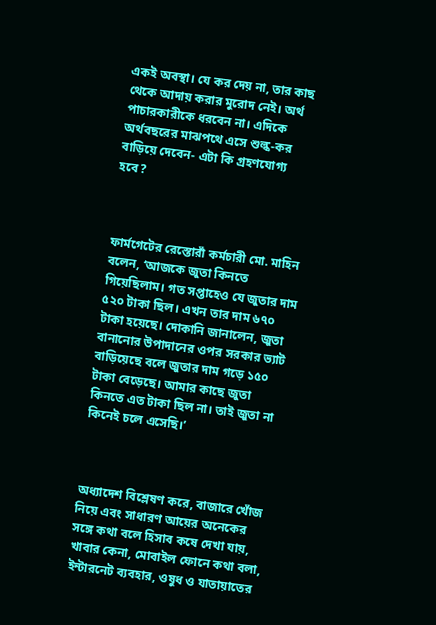একই অবস্থা। যে কর দেয় না, তার কাছ থেকে আদায় করার মুরোদ নেই। অর্থ পাচারকারীকে ধরবেন না। এদিকে অর্থবছরের মাঝপথে এসে শুল্ক-কর বাড়িয়ে দেবেন- এটা কি গ্রহণযোগ্য হবে?



ফার্মগেটের রেস্তোরাঁ কর্মচারী মো. মাহিন বলেন, ‘আজকে জুতা কিনতে গিয়েছিলাম। গত সপ্তাহেও যে জুতার দাম ৫২০ টাকা ছিল। এখন তার দাম ৬৭০ টাকা হয়েছে। দোকানি জানালেন, জুতা বানানোর উপাদানের ওপর সরকার ভ্যাট বাড়িয়েছে বলে জুতার দাম গড়ে ১৫০ টাকা বেড়েছে। আমার কাছে জুতা কিনতে এত টাকা ছিল না। তাই জুতা না কিনেই চলে এসেছি।’



অধ্যাদেশ বিশ্লেষণ করে, বাজারে খোঁজ নিয়ে এবং সাধারণ আয়ের অনেকের সঙ্গে কথা বলে হিসাব কষে দেখা যায়, খাবার কেনা, মোবাইল ফোনে কথা বলা, ইন্টারনেট ব্যবহার, ওষুধ ও যাতায়াতের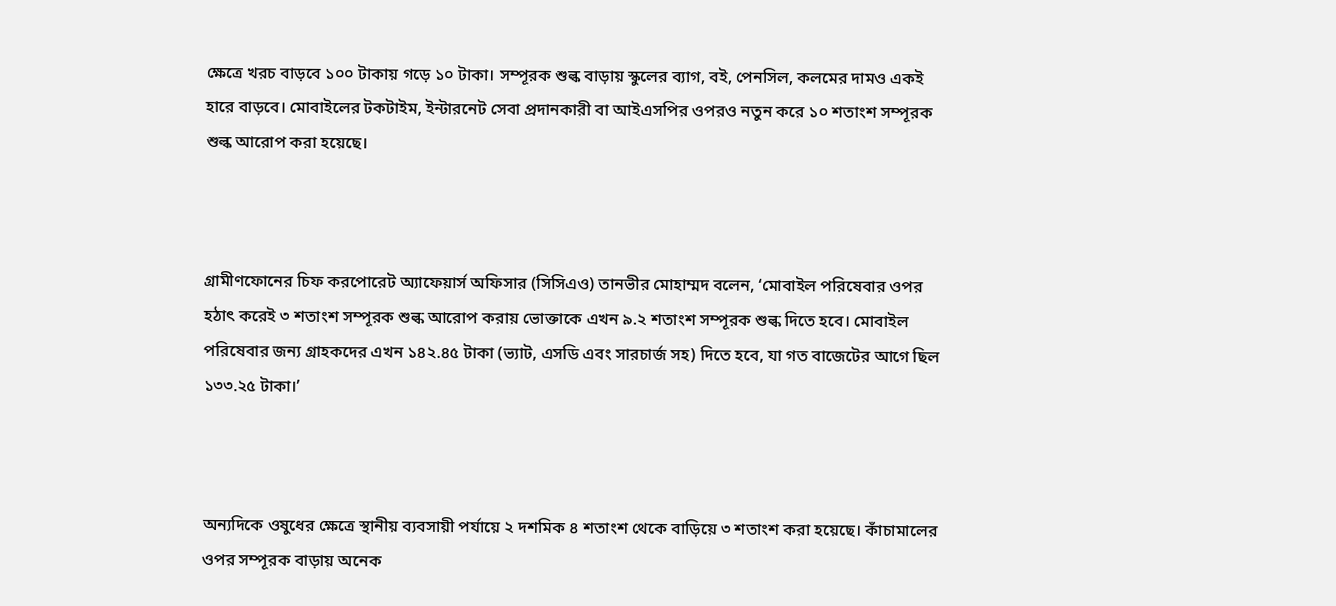ক্ষেত্রে খরচ বাড়বে ১০০ টাকায় গড়ে ১০ টাকা। সম্পূরক শুল্ক বাড়ায় স্কুলের ব্যাগ, বই, পেনসিল, কলমের দামও একই হারে বাড়বে। মোবাইলের টকটাইম, ইন্টারনেট সেবা প্রদানকারী বা আইএসপির ওপরও নতুন করে ১০ শতাংশ সম্পূরক শুল্ক আরোপ করা হয়েছে।



গ্রামীণফোনের চিফ করপোরেট অ্যাফেয়ার্স অফিসার (সিসিএও) তানভীর মোহাম্মদ বলেন, ‘মোবাইল পরিষেবার ওপর হঠাৎ করেই ৩ শতাংশ সম্পূরক শুল্ক আরোপ করায় ভোক্তাকে এখন ৯.২ শতাংশ সম্পূরক শুল্ক দিতে হবে। মোবাইল পরিষেবার জন্য গ্রাহকদের এখন ১৪২.৪৫ টাকা (ভ্যাট, এসডি এবং সারচার্জ সহ) দিতে হবে, যা গত বাজেটের আগে ছিল ১৩৩.২৫ টাকা।’



অন্যদিকে ওষুধের ক্ষেত্রে স্থানীয় ব্যবসায়ী পর্যায়ে ২ দশমিক ৪ শতাংশ থেকে বাড়িয়ে ৩ শতাংশ করা হয়েছে। কাঁচামালের ওপর সম্পূরক বাড়ায় অনেক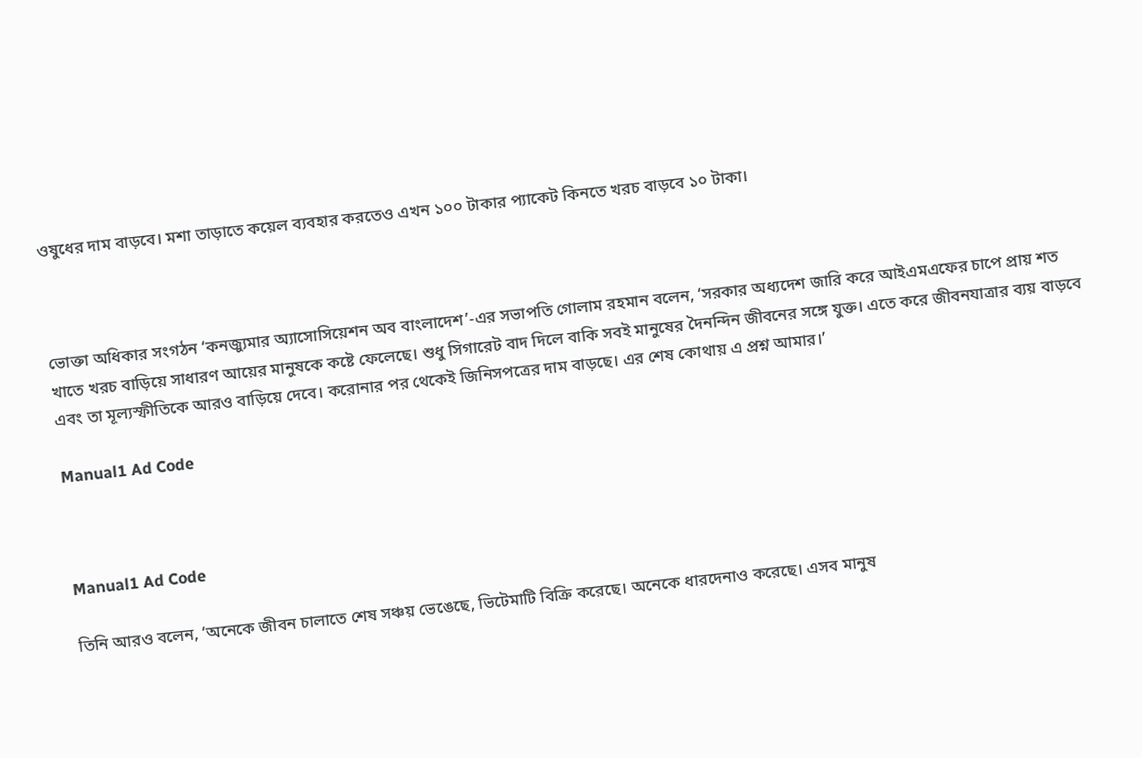ওষুধের দাম বাড়বে। মশা তাড়াতে কয়েল ব্যবহার করতেও এখন ১০০ টাকার প্যাকেট কিনতে খরচ বাড়বে ১০ টাকা।



ভোক্তা অধিকার সংগঠন ‘কনজ্যুমার অ্যাসোসিয়েশন অব বাংলাদেশ’-এর সভাপতি গোলাম রহমান বলেন, ‘সরকার অধ্যদেশ জারি করে আইএমএফের চাপে প্রায় শত খাতে খরচ বাড়িয়ে সাধারণ আয়ের মানুষকে কষ্টে ফেলেছে। শুধু সিগারেট বাদ দিলে বাকি সবই মানুষের দৈনন্দিন জীবনের সঙ্গে যুক্ত। এতে করে জীবনযাত্রার ব্যয় বাড়বে এবং তা মূল্যস্ফীতিকে আরও বাড়িয়ে দেবে। করোনার পর থেকেই জিনিসপত্রের দাম বাড়ছে। এর শেষ কোথায় এ প্রশ্ন আমার।’

Manual1 Ad Code



Manual1 Ad Code

তিনি আরও বলেন, ‘অনেকে জীবন চালাতে শেষ সঞ্চয় ভেঙেছে, ভিটেমাটি বিক্রি করেছে। অনেকে ধারদেনাও করেছে। এসব মানুষ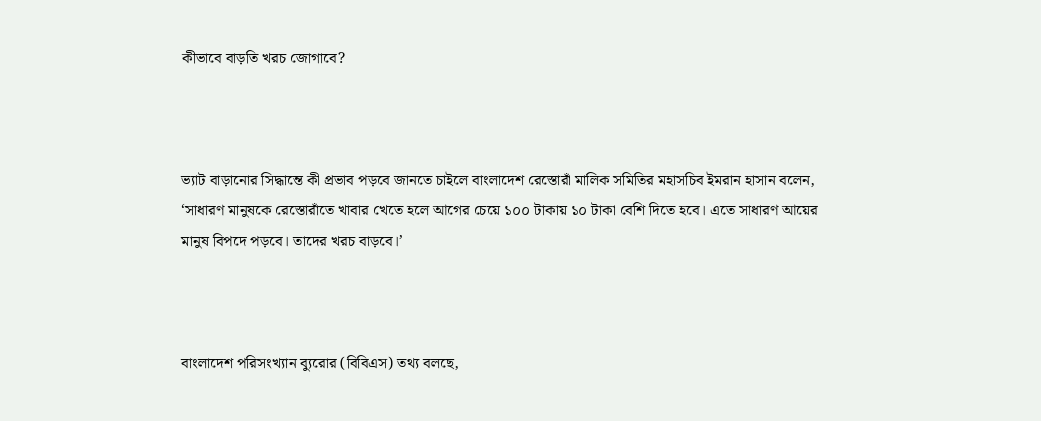কীভাবে বাড়তি খরচ জোগাবে?



ভ্যাট বাড়ানোর সিদ্ধান্তে কী প্রভাব পড়বে জানতে চাইলে বাংলাদেশ রেস্তোরাঁ মালিক সমিতির মহাসচিব ইমরান হাসান বলেন, ‘সাধারণ মানুষকে রেস্তোরাঁতে খাবার খেতে হলে আগের চেয়ে ১০০ টাকায় ১০ টাকা বেশি দিতে হবে। এতে সাধারণ আয়ের মানুষ বিপদে পড়বে। তাদের খরচ বাড়বে।’



বাংলাদেশ পরিসংখ্যান ব্যুরোর (বিবিএস) তথ্য বলছে,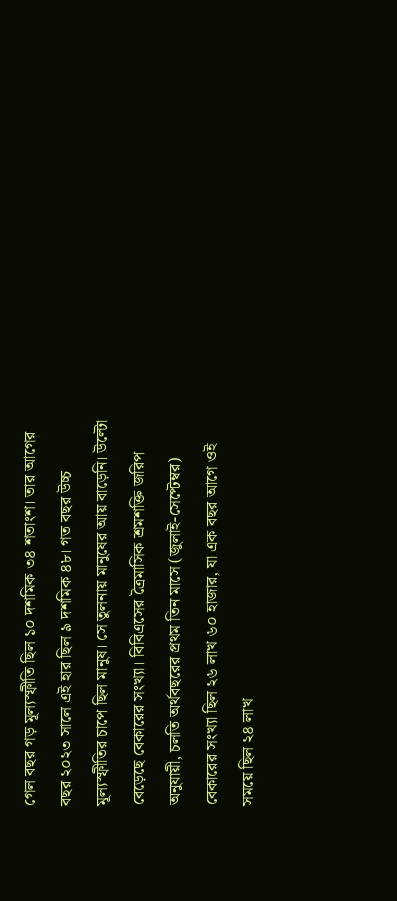গেল বছর গড় মূল্যস্ফীতি ছিল ১০ দশমিক ৩৪ শতাংশ। তার আগের বছর ২০২৩ সালে এই হার ছিল ৯ দশমিক ৪৮। গত বছর উচ্চ মূল্যস্ফীতির চাপে ছিল মানুষ। সে তুলনায় মানুষের আয় বাড়েনি। উল্টো বেড়েছে বেকারের সংখ্যা। বিবিএসের ত্রৈমাসিক শ্রমশক্তি জরিপ অনুযায়ী, চলতি অর্থবছরের প্রথম তিন মাসে (জুলাই-সেপ্টেম্বর) বেকারের সংখ্যা ছিল ২৬ লাখ ৬০ হাজার, যা এক বছর আগে ওই সময়ে ছিল ২৪ লাখ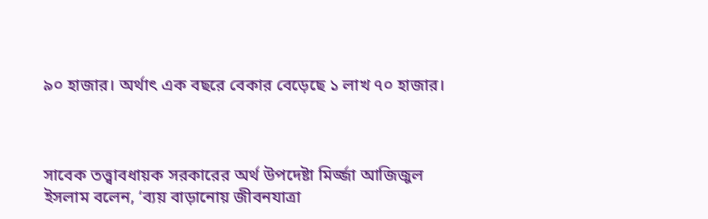৯০ হাজার। অর্থাৎ এক বছরে বেকার বেড়েছে ১ লাখ ৭০ হাজার।



সাবেক তত্ত্বাবধায়ক সরকারের অর্থ উপদেষ্টা মির্জ্জা আজিজুল ইসলাম বলেন, ‘ব‍্যয় বাড়ানোয় জীবনযাত্রা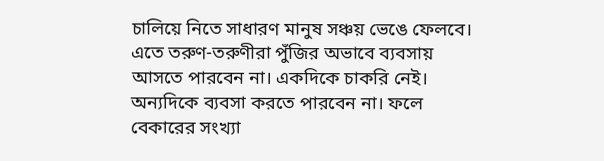চালিয়ে নিতে সাধারণ মানুষ সঞ্চয় ভেঙে ফেলবে। এতে তরুণ-তরুণীরা পুঁজির অভাবে ব‍্যবসায় আসতে পারবেন না। একদিকে চাকরি নেই। অন‍্যদিকে ব‍্যবসা করতে পারবেন না। ফলে বেকারের সংখ‍্যা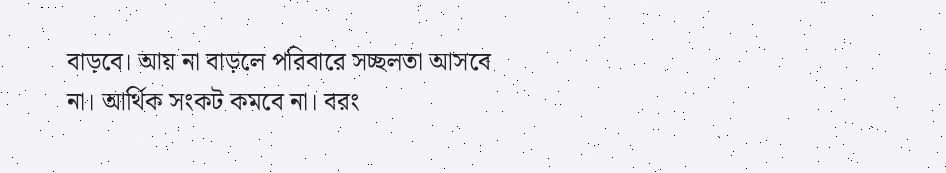বাড়বে। আয় না বাড়লে পরিবারে সচ্ছলতা আসবে না। আর্থিক সংকট কমবে না। বরং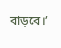বাড়বে।’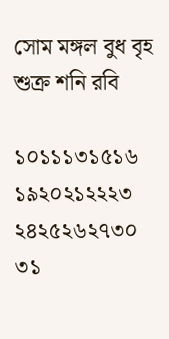সোম মঙ্গল বুধ বৃহ শুক্র শনি রবি

১০১১১৩১৫১৬
১৯২০২১২২২৩
২৪২৫২৬২৭৩০
৩১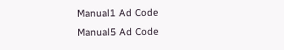Manual1 Ad Code
Manual5 Ad Code